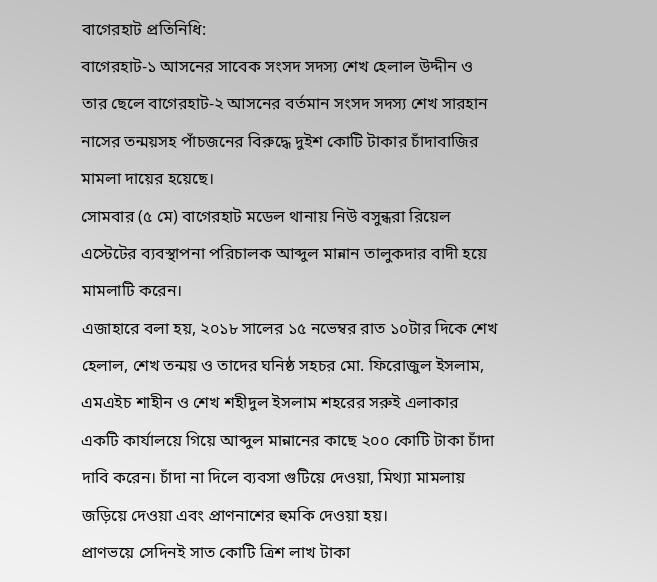বাগেরহাট প্রতিনিধি:
বাগেরহাট-১ আসনের সাবেক সংসদ সদস্য শেখ হেলাল উদ্দীন ও তার ছেলে বাগেরহাট-২ আসনের বর্তমান সংসদ সদস্য শেখ সারহান নাসের তন্ময়সহ পাঁচজনের বিরুদ্ধে দুইশ কোটি টাকার চাঁদাবাজির মামলা দায়ের হয়েছে।
সোমবার (৫ মে) বাগেরহাট মডেল থানায় নিউ বসুন্ধরা রিয়েল এস্টেটের ব্যবস্থাপনা পরিচালক আব্দুল মান্নান তালুকদার বাদী হয়ে মামলাটি করেন।
এজাহারে বলা হয়, ২০১৮ সালের ১৫ নভেম্বর রাত ১০টার দিকে শেখ হেলাল, শেখ তন্ময় ও তাদের ঘনিষ্ঠ সহচর মো. ফিরোজুল ইসলাম, এমএইচ শাহীন ও শেখ শহীদুল ইসলাম শহরের সরুই এলাকার একটি কার্যালয়ে গিয়ে আব্দুল মান্নানের কাছে ২০০ কোটি টাকা চাঁদা দাবি করেন। চাঁদা না দিলে ব্যবসা গুটিয়ে দেওয়া, মিথ্যা মামলায় জড়িয়ে দেওয়া এবং প্রাণনাশের হুমকি দেওয়া হয়।
প্রাণভয়ে সেদিনই সাত কোটি ত্রিশ লাখ টাকা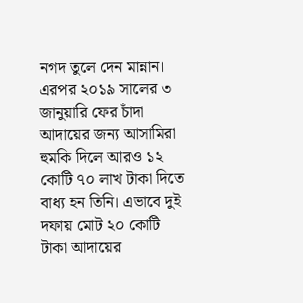নগদ তুলে দেন মান্নান। এরপর ২০১৯ সালের ৩ জানুয়ারি ফের চাঁদা আদায়ের জন্য আসামিরা হুমকি দিলে আরও ১২ কোটি ৭০ লাখ টাকা দিতে বাধ্য হন তিনি। এভাবে দুই দফায় মোট ২০ কোটি টাকা আদায়ের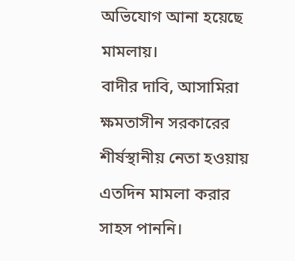অভিযোগ আনা হয়েছে মামলায়।
বাদীর দাবি, আসামিরা ক্ষমতাসীন সরকারের শীর্ষস্থানীয় নেতা হওয়ায় এতদিন মামলা করার সাহস পাননি।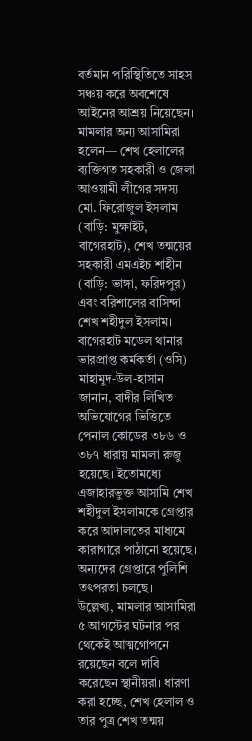বর্তমান পরিস্থিতিতে সাহস সঞ্চয় করে অবশেষে আইনের আশ্রয় নিয়েছেন।
মামলার অন্য আসামিরা হলেন— শেখ হেলালের ব্যক্তিগত সহকারী ও জেলা আওয়ামী লীগের সদস্য মো. ফিরোজুল ইসলাম (বাড়ি: মুক্ষাইট, বাগেরহাট), শেখ তন্ময়ের সহকারী এমএইচ শাহীন (বাড়ি: ভাঙ্গা, ফরিদপুর) এবং বরিশালের বাসিন্দা শেখ শহীদুল ইসলাম।
বাগেরহাট মডেল থানার ভারপ্রাপ্ত কর্মকর্তা (ওসি) মাহামুদ-উল-হাসান জানান, বাদীর লিখিত অভিযোগের ভিত্তিতে পেনাল কোডের ৩৮৬ ও ৩৮৭ ধারায় মামলা রুজু হয়েছে। ইতোমধ্যে এজাহারভুক্ত আসামি শেখ শহীদুল ইসলামকে গ্রেপ্তার করে আদালতের মাধ্যমে কারাগারে পাঠানো হয়েছে। অন্যদের গ্রেপ্তারে পুলিশি তৎপরতা চলছে।
উল্লেখ্য, মামলার আসামিরা ৫ আগস্টের ঘটনার পর থেকেই আত্মগোপনে রয়েছেন বলে দাবি করেছেন স্থানীয়রা। ধারণা করা হচ্ছে, শেখ হেলাল ও তার পুত্র শেখ তন্ময়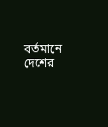বর্তমানে দেশের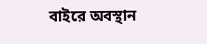বাইরে অবস্থান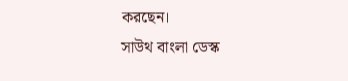করছেন।
সাউথ বাংলা ডেস্ক